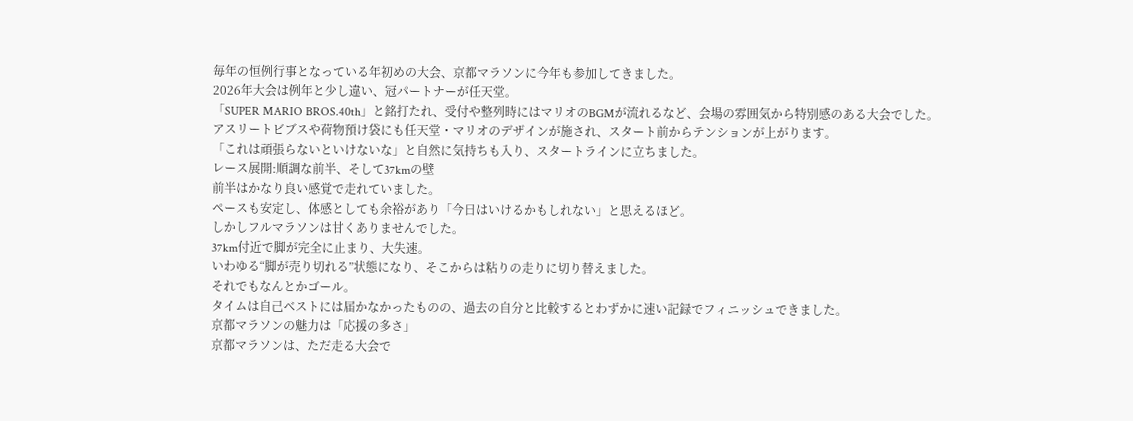毎年の恒例行事となっている年初めの大会、京都マラソンに今年も参加してきました。
2026年大会は例年と少し違い、冠パートナーが任天堂。
「SUPER MARIO BROS.40th」と銘打たれ、受付や整列時にはマリオのBGMが流れるなど、会場の雰囲気から特別感のある大会でした。
アスリートビブスや荷物預け袋にも任天堂・マリオのデザインが施され、スタート前からテンションが上がります。
「これは頑張らないといけないな」と自然に気持ちも入り、スタートラインに立ちました。
レース展開:順調な前半、そして37kmの壁
前半はかなり良い感覚で走れていました。
ペースも安定し、体感としても余裕があり「今日はいけるかもしれない」と思えるほど。
しかしフルマラソンは甘くありませんでした。
37km付近で脚が完全に止まり、大失速。
いわゆる“脚が売り切れる”状態になり、そこからは粘りの走りに切り替えました。
それでもなんとかゴール。
タイムは自己ベストには届かなかったものの、過去の自分と比較するとわずかに速い記録でフィニッシュできました。
京都マラソンの魅力は「応援の多さ」
京都マラソンは、ただ走る大会で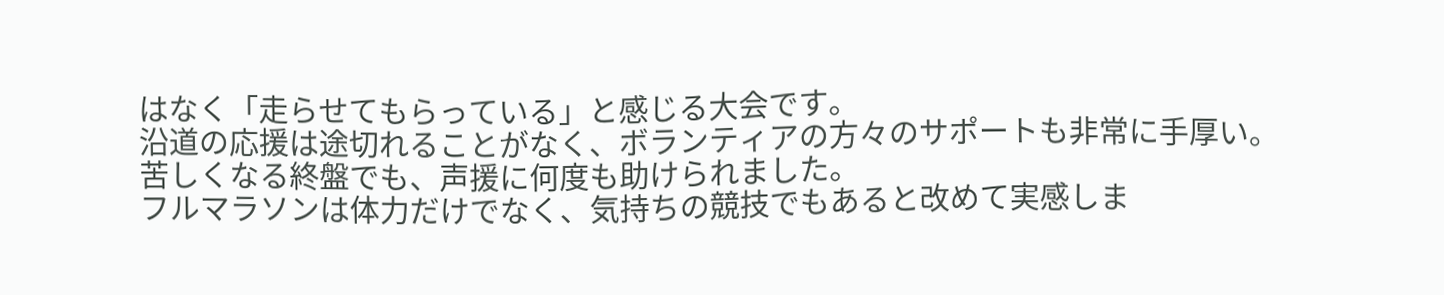はなく「走らせてもらっている」と感じる大会です。
沿道の応援は途切れることがなく、ボランティアの方々のサポートも非常に手厚い。
苦しくなる終盤でも、声援に何度も助けられました。
フルマラソンは体力だけでなく、気持ちの競技でもあると改めて実感しま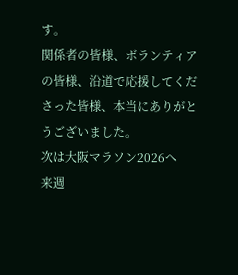す。
関係者の皆様、ボランティアの皆様、沿道で応援してくださった皆様、本当にありがとうございました。
次は大阪マラソン2026へ
来週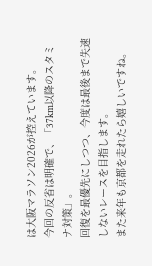は大阪マラソン2026が控えています。
今回の反省は明確で、「37km以降のスタミナ対策」。
回復を最優先にしつつ、今度は最後まで失速しないレースを目指します。
また来年も京都を走れたら嬉しいですね。